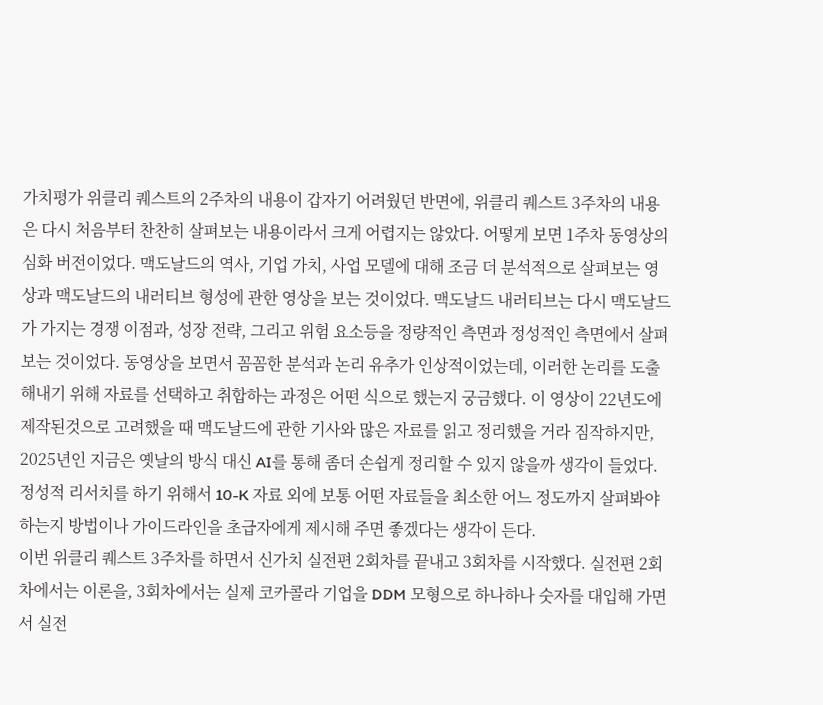가치평가 위클리 퀘스트의 2주차의 내용이 갑자기 어려웠던 반면에, 위클리 퀘스트 3주차의 내용은 다시 처음부터 찬찬히 살펴보는 내용이라서 크게 어렵지는 않았다. 어떻게 보면 1주차 동영상의 심화 버전이었다. 맥도날드의 역사, 기업 가치, 사업 모델에 대해 조금 더 분석적으로 살펴보는 영상과 맥도날드의 내러티브 형성에 관한 영상을 보는 것이었다. 맥도날드 내러티브는 다시 맥도날드가 가지는 경쟁 이점과, 성장 전략, 그리고 위험 요소등을 정량적인 측면과 정성적인 측면에서 살펴보는 것이었다. 동영상을 보면서 꼼꼼한 분석과 논리 유추가 인상적이었는데, 이러한 논리를 도출해내기 위해 자료를 선택하고 취합하는 과정은 어떤 식으로 했는지 궁금했다. 이 영상이 22년도에 제작된것으로 고려했을 때 맥도날드에 관한 기사와 많은 자료를 읽고 정리했을 거라 짐작하지만, 2025년인 지금은 옛날의 방식 대신 AI를 통해 좀더 손쉽게 정리할 수 있지 않을까 생각이 들었다. 정성적 리서치를 하기 위해서 10-K 자료 외에 보통 어떤 자료들을 최소한 어느 정도까지 살펴봐야 하는지 방법이나 가이드라인을 초급자에게 제시해 주면 좋겠다는 생각이 든다.
이번 위클리 퀘스트 3주차를 하면서 신가치 실전편 2회차를 끝내고 3회차를 시작했다. 실전편 2회차에서는 이론을, 3회차에서는 실제 코카콜라 기업을 DDM 모형으로 하나하나 숫자를 대입해 가면서 실전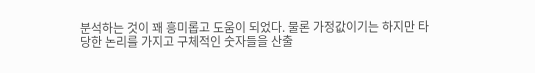분석하는 것이 꽤 흥미롭고 도움이 되었다. 물론 가정값이기는 하지만 타당한 논리를 가지고 구체적인 숫자들을 산출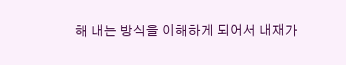해 내는 방식을 이해하게 되어서 내재가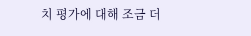치 평가에 대해 조금 더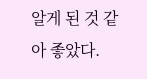알게 된 것 같아 좋았다.